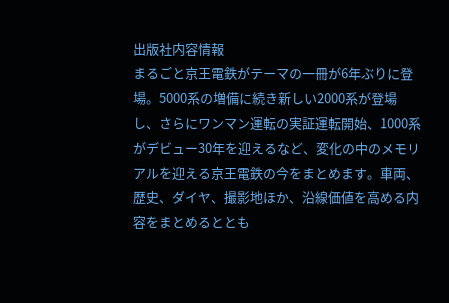出版社内容情報
まるごと京王電鉄がテーマの一冊が6年ぶりに登場。5000系の増備に続き新しい2000系が登場し、さらにワンマン運転の実証運転開始、1000系がデビュー30年を迎えるなど、変化の中のメモリアルを迎える京王電鉄の今をまとめます。車両、歴史、ダイヤ、撮影地ほか、沿線価値を高める内容をまとめるととも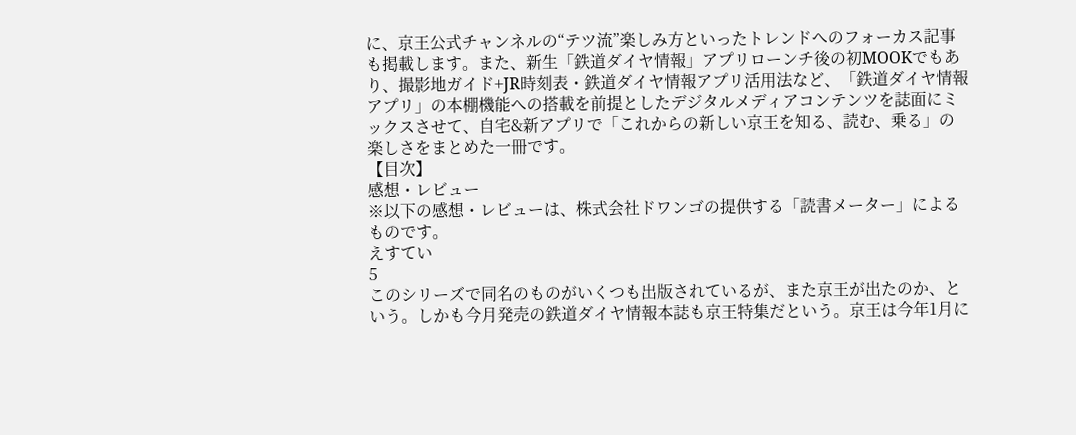に、京王公式チャンネルの“テツ流”楽しみ方といったトレンドへのフォーカス記事も掲載します。また、新生「鉄道ダイヤ情報」アプリローンチ後の初MOOKでもあり、撮影地ガイド+JR時刻表・鉄道ダイヤ情報アプリ活用法など、「鉄道ダイヤ情報アプリ」の本棚機能への搭載を前提としたデジタルメディアコンテンツを誌面にミックスさせて、自宅&新アプリで「これからの新しい京王を知る、読む、乗る」の楽しさをまとめた一冊です。
【目次】
感想・レビュー
※以下の感想・レビューは、株式会社ドワンゴの提供する「読書メーター」によるものです。
えすてい
5
このシリーズで同名のものがいくつも出版されているが、また京王が出たのか、という。しかも今月発売の鉄道ダイヤ情報本誌も京王特集だという。京王は今年1月に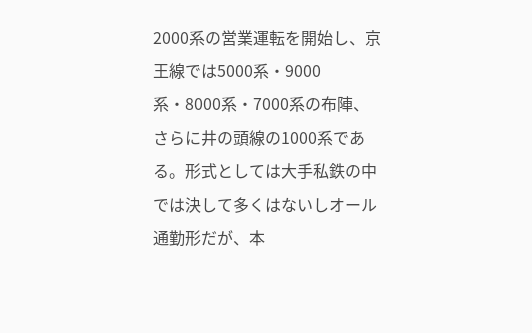2000系の営業運転を開始し、京王線では5000系・9000系・8000系・7000系の布陣、さらに井の頭線の1000系である。形式としては大手私鉄の中では決して多くはないしオール通勤形だが、本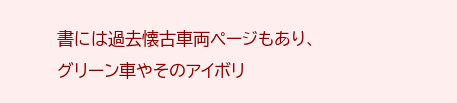書には過去懐古車両ページもあり、グリーン車やそのアイボリ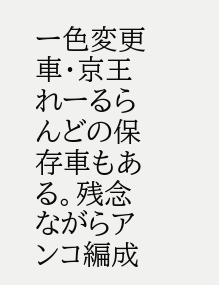ー色変更車・京王れーるらんどの保存車もある。残念ながらアンコ編成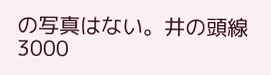の写真はない。井の頭線3000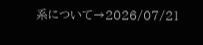系について→2026/07/21